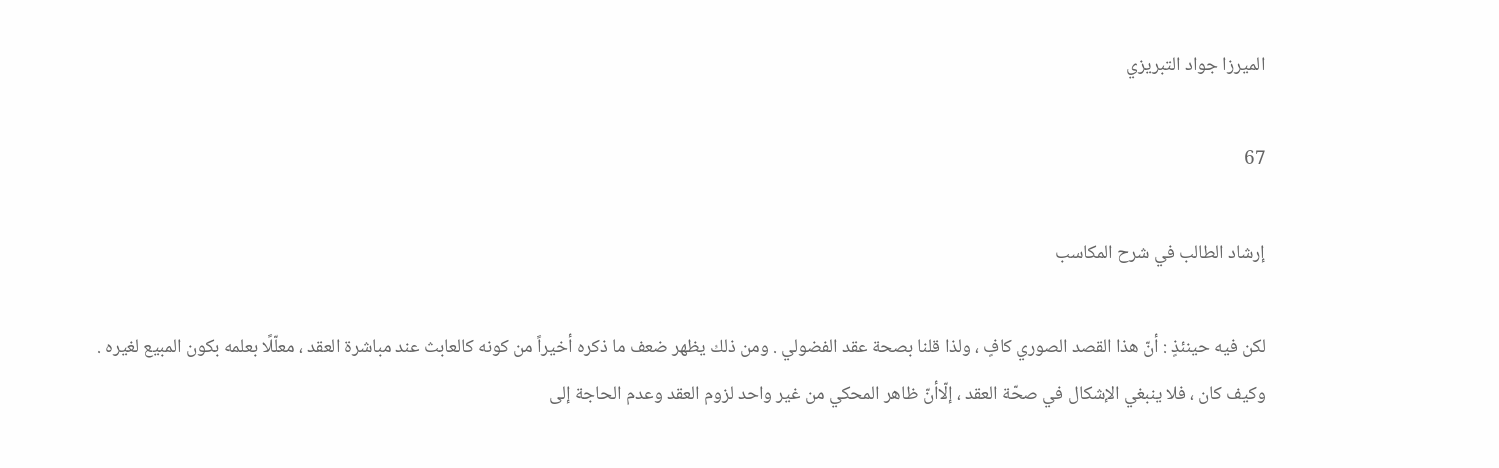الميرزا جواد التبريزي

67

إرشاد الطالب في شرح المكاسب

لكن فيه حينئذٍ : أنّ هذا القصد الصوري كافٍ ، ولذا قلنا بصحة عقد الفضولي . ومن ذلك يظهر ضعف ما ذكره أخيراً من كونه كالعابث عند مباشرة العقد ، معلّلًا بعلمه بكون المبيع لغيره . وكيف كان ، فلا ينبغي الإشكال في صحّة العقد ، إلّاأنّ ظاهر المحكي من غير واحد لزوم العقد وعدم الحاجة إلى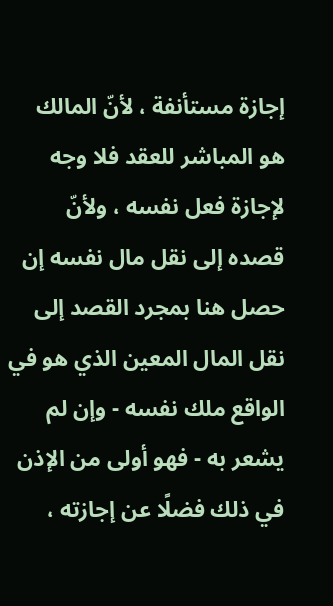إجازة مستأنفة ، لأنّ المالك هو المباشر للعقد فلا وجه لإجازة فعل نفسه ، ولأنّ قصده إلى نقل مال نفسه إن حصل هنا بمجرد القصد إلى نقل المال المعين الذي هو في الواقع ملك نفسه - وإن لم يشعر به - فهو أولى من الإذن في ذلك فضلًا عن إجازته ،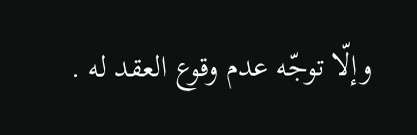وإلّا توجّه عدم وقوع العقد له .